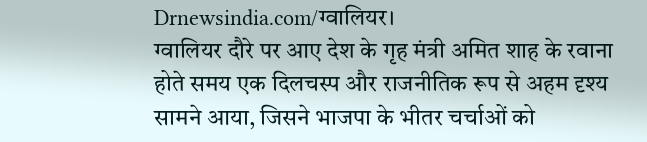Drnewsindia.com/ग्वालियर।
ग्वालियर दौरे पर आए देश के गृह मंत्री अमित शाह के रवाना होते समय एक दिलचस्प और राजनीतिक रूप से अहम दृश्य सामने आया, जिसने भाजपा के भीतर चर्चाओं को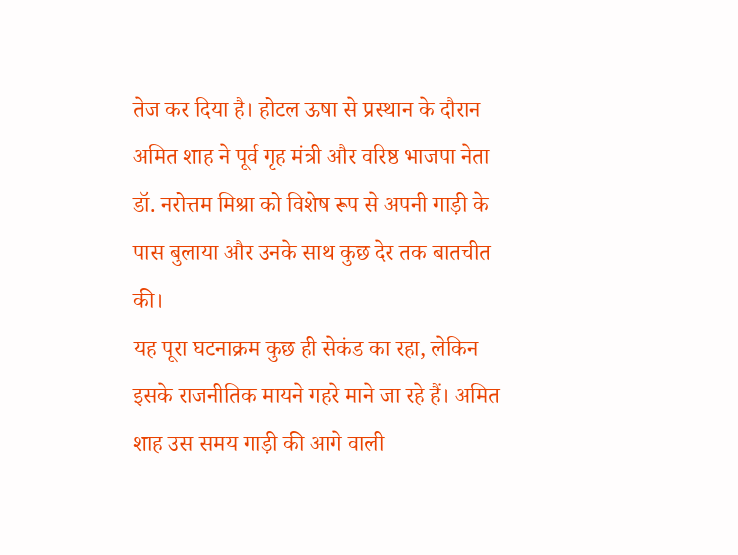तेज कर दिया है। होटल ऊषा से प्रस्थान के दौरान अमित शाह ने पूर्व गृह मंत्री और वरिष्ठ भाजपा नेता डॉ. नरोत्तम मिश्रा को विशेष रूप से अपनी गाड़ी के पास बुलाया और उनके साथ कुछ देर तक बातचीत की।
यह पूरा घटनाक्रम कुछ ही सेकंड का रहा, लेकिन इसके राजनीतिक मायने गहरे माने जा रहे हैं। अमित शाह उस समय गाड़ी की आगे वाली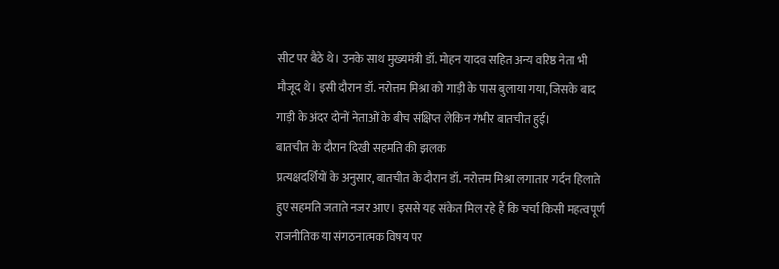सीट पर बैठे थे। उनके साथ मुख्यमंत्री डॉ. मोहन यादव सहित अन्य वरिष्ठ नेता भी मौजूद थे। इसी दौरान डॉ. नरोत्तम मिश्रा को गाड़ी के पास बुलाया गया, जिसके बाद गाड़ी के अंदर दोनों नेताओं के बीच संक्षिप्त लेकिन गंभीर बातचीत हुई।
बातचीत के दौरान दिखी सहमति की झलक
प्रत्यक्षदर्शियों के अनुसार, बातचीत के दौरान डॉ. नरोत्तम मिश्रा लगातार गर्दन हिलाते हुए सहमति जताते नजर आए। इससे यह संकेत मिल रहे हैं कि चर्चा किसी महत्वपूर्ण राजनीतिक या संगठनात्मक विषय पर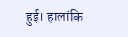हुई। हालांकि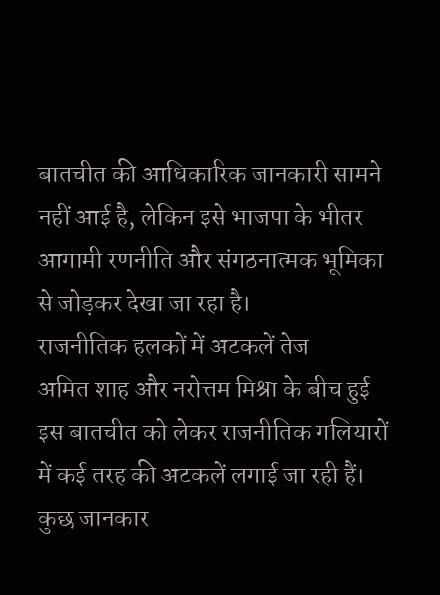बातचीत की आधिकारिक जानकारी सामने नहीं आई है, लेकिन इसे भाजपा के भीतर आगामी रणनीति और संगठनात्मक भूमिका से जोड़कर देखा जा रहा है।
राजनीतिक हलकों में अटकलें तेज
अमित शाह और नरोत्तम मिश्रा के बीच हुई इस बातचीत को लेकर राजनीतिक गलियारों में कई तरह की अटकलें लगाई जा रही हैं। कुछ जानकार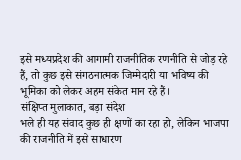इसे मध्यप्रदेश की आगामी राजनीतिक रणनीति से जोड़ रहे हैं, तो कुछ इसे संगठनात्मक जिम्मेदारी या भविष्य की भूमिका को लेकर अहम संकेत मान रहे हैं।
संक्षिप्त मुलाकात, बड़ा संदेश
भले ही यह संवाद कुछ ही क्षणों का रहा हो, लेकिन भाजपा की राजनीति में इसे साधारण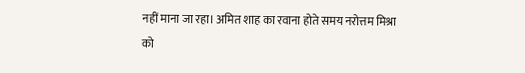नहीं माना जा रहा। अमित शाह का रवाना होते समय नरोत्तम मिश्रा को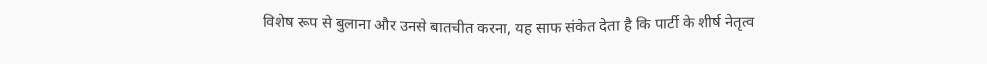विशेष रूप से बुलाना और उनसे बातचीत करना, यह साफ संकेत देता है कि पार्टी के शीर्ष नेतृत्व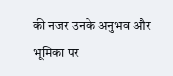की नजर उनके अनुभव और भूमिका पर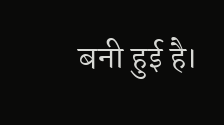बनी हुई है।